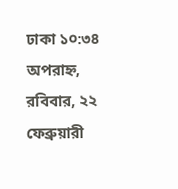ঢাকা ১০:৩৪ অপরাহ্ন, রবিবার, ২২ ফেব্রুয়ারী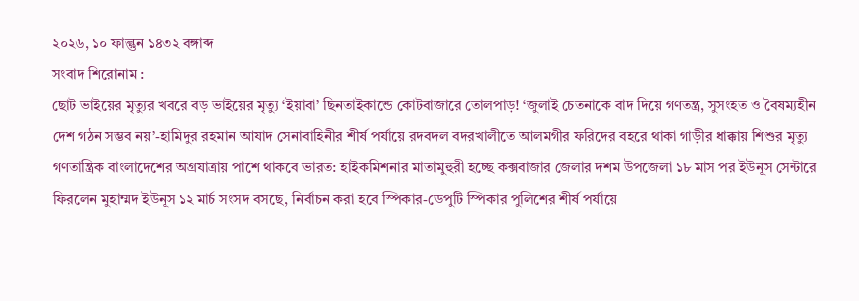২০২৬, ১০ ফাল্গুন ১৪৩২ বঙ্গাব্দ
সংবাদ শিরোনাম :
ছোট ভাইয়ের মৃত্যুর খবরে বড় ভাইয়ের মৃত্যু ‘ইয়াবা’ ছিনতাইকান্ডে কোটবাজারে তোলপাড়! ‘জুলাই চেতনাকে বাদ দিয়ে গণতন্ত্র, সুসংহত ও বৈষম্যহীন দেশ গঠন সম্ভব নয়’-হামিদুর রহমান আযাদ সেনাবাহিনীর শীর্ষ পর্যায়ে রদবদল বদরখালীতে আলমগীর ফরিদের বহরে থাকা গাড়ীর ধাক্কায় শিশুর মৃত্যু গণতান্ত্রিক বাংলাদেশের অগ্রযাত্রায় পাশে থাকবে ভারত: হাইকমিশনার মাতামুহুরী হচ্ছে কক্সবাজার জেলার দশম উপজেলা ১৮ মাস পর ইউনূস সেন্টারে ফিরলেন মুহাম্মদ ইউনূস ১২ মার্চ সংসদ বসছে, নির্বাচন করা হবে স্পিকার-ডেপুটি স্পিকার পুলিশের শীর্ষ পর্যায়ে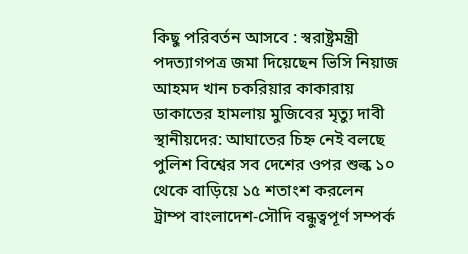কিছু পরিবর্তন আসবে : স্বরাষ্ট্রমন্ত্রী পদত্যাগপত্র জমা দিয়েছেন ভিসি নিয়াজ আহমদ খান চকরিয়ার কাকারায় ডাকাতের হামলায় মুজিবের মৃত্যু দাবী স্থানীয়দের: আঘাতের চিহ্ন নেই বলছে পুলিশ বিশ্বের সব দেশের ওপর শুল্ক ১০ থেকে বাড়িয়ে ১৫ শতাংশ করলেন ট্রাম্প বাংলাদেশ-সৌদি বন্ধুত্বপূর্ণ সম্পর্ক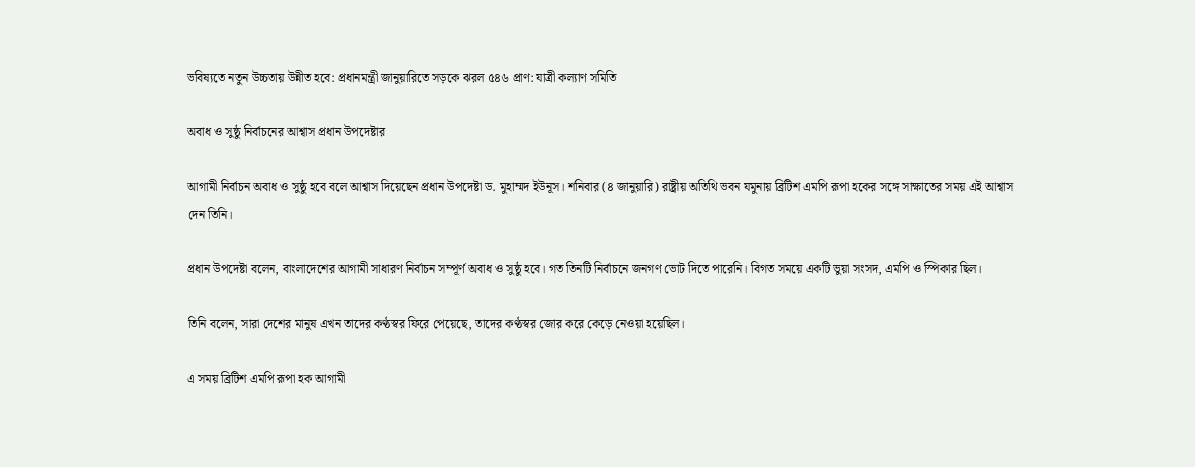ভবিষ্যতে নতুন উচ্চতায় উন্নীত হবে: প্রধানমন্ত্রী জানুয়ারিতে সড়কে ঝরল ৫৪৬ প্রাণ: যাত্রী কল্যাণ সমিতি

অবাধ ও সুষ্ঠু নির্বাচনের আশ্বাস প্রধান উপদেষ্টার

আগামী নির্বাচন অবাধ ও সুষ্ঠু হবে বলে আশ্বাস দিয়েছেন প্রধান উপদেষ্টা ড. মুহাম্মদ ইউনূস। শনিবার (৪ জানুয়ারি) রাষ্ট্রীয় অতিথি ভবন যমুনায় ব্রিটিশ এমপি রূপা হকের সঙ্গে সাক্ষাতের সময় এই আশ্বাস দেন তিনি।

প্রধান উপদেষ্টা বলেন, বাংলাদেশের আগামী সাধারণ নির্বাচন সম্পূর্ণ অবাধ ও সুষ্ঠু হবে। গত তিনটি নির্বাচনে জনগণ ভোট দিতে পারেনি। বিগত সময়ে একটি ভুয়া সংসদ, এমপি ও স্পিকার ছিল।

তিনি বলেন, সারা দেশের মানুষ এখন তাদের কণ্ঠস্বর ফিরে পেয়েছে, তাদের কণ্ঠস্বর জোর করে কেড়ে নেওয়া হয়েছিল।

এ সময় ব্রিটিশ এমপি রূপা হক আগামী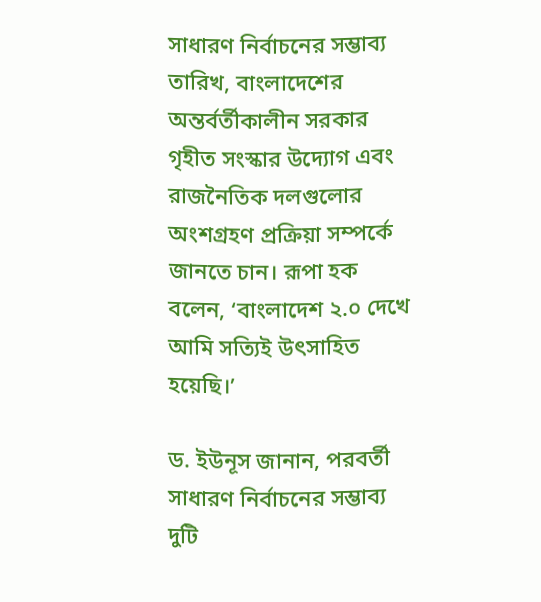সাধারণ নির্বাচনের সম্ভাব্য তারিখ, বাংলাদেশের অন্তর্বর্তীকালীন সরকার গৃহীত সংস্কার উদ্যোগ এবং রাজনৈতিক দলগুলোর অংশগ্রহণ প্রক্রিয়া সম্পর্কে জানতে চান। রূপা হক বলেন, ‘বাংলাদেশ ২.০ দেখে আমি সত্যিই উৎসাহিত হয়েছি।’

ড. ইউনূস জানান, পরবর্তী সাধারণ নির্বাচনের সম্ভাব্য দুটি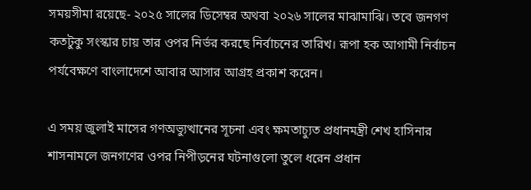সময়সীমা রয়েছে- ২০২৫ সালের ডিসেম্বর অথবা ২০২৬ সালের মাঝামাঝি। তবে জনগণ কতটুকু সংস্কার চায় তার ওপর নির্ভর করছে নির্বাচনের তারিখ। রূপা হক আগামী নির্বাচন পর্যবেক্ষণে বাংলাদেশে আবার আসার আগ্রহ প্রকাশ করেন।

এ সময় জুলাই মাসের গণঅভ্যুত্থানের সূচনা এবং ক্ষমতাচ্যুত প্রধানমন্ত্রী শেখ হাসিনার শাসনামলে জনগণের ওপর নিপীড়নের ঘটনাগুলো তুলে ধরেন প্রধান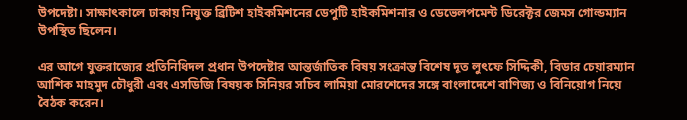উপদেষ্টা। সাক্ষাৎকালে ঢাকায় নিযুক্ত ব্রিটিশ হাইকমিশনের ডেপুটি হাইকমিশনার ও ডেভেলপমেন্ট ডিরেক্টর জেমস গোল্ডম্যান উপস্থিত ছিলেন।

এর আগে যুক্তরাজ্যের প্রতিনিধিদল প্রধান উপদেষ্টার আন্তর্জাতিক বিষয় সংক্রান্ত বিশেষ দূত লুৎফে সিদ্দিকী, বিডার চেয়ারম্যান আশিক মাহমুদ চৌধুরী এবং এসডিজি বিষয়ক সিনিয়র সচিব লামিয়া মোরশেদের সঙ্গে বাংলাদেশে বাণিজ্য ও বিনিয়োগ নিয়ে বৈঠক করেন।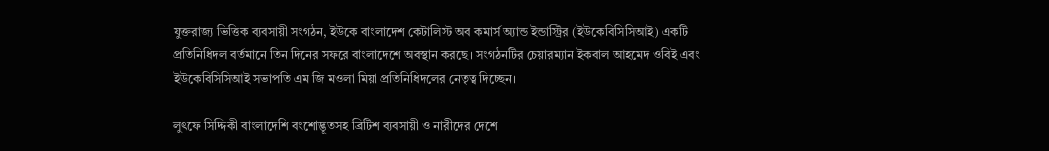যুক্তরাজ্য ভিত্তিক ব্যবসায়ী সংগঠন, ইউকে বাংলাদেশ কেটালিস্ট অব কমার্স অ্যান্ড ইন্ডাস্ট্রির (ইউকেবিসিসিআই) একটি প্রতিনিধিদল বর্তমানে তিন দিনের সফরে বাংলাদেশে অবস্থান করছে। সংগঠনটির চেয়ারম্যান ইকবাল আহমেদ ওবিই এবং ইউকেবিসিসিআই সভাপতি এম জি মওলা মিয়া প্রতিনিধিদলের নেতৃত্ব দিচ্ছেন।

লুৎফে সিদ্দিকী বাংলাদেশি বংশোদ্ভূতসহ ব্রিটিশ ব্যবসায়ী ও নারীদের দেশে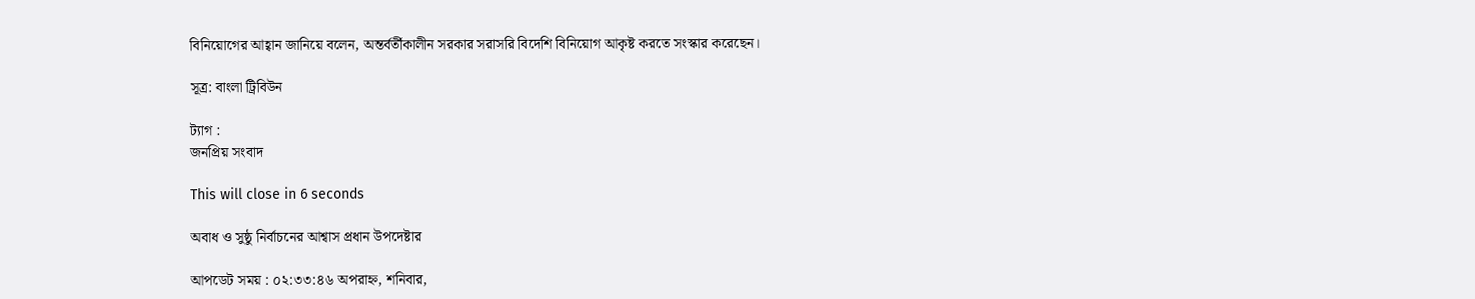বিনিয়োগের আহ্বান জানিয়ে বলেন, অন্তর্বর্তীকালীন সরকার সরাসরি বিদেশি বিনিয়োগ আকৃষ্ট করতে সংস্কার করেছেন।

সূত্র: বাংলা ট্রিবিউন

ট্যাগ :
জনপ্রিয় সংবাদ

This will close in 6 seconds

অবাধ ও সুষ্ঠু নির্বাচনের আশ্বাস প্রধান উপদেষ্টার

আপডেট সময় : ০২:৩৩:৪৬ অপরাহ্ন, শনিবার,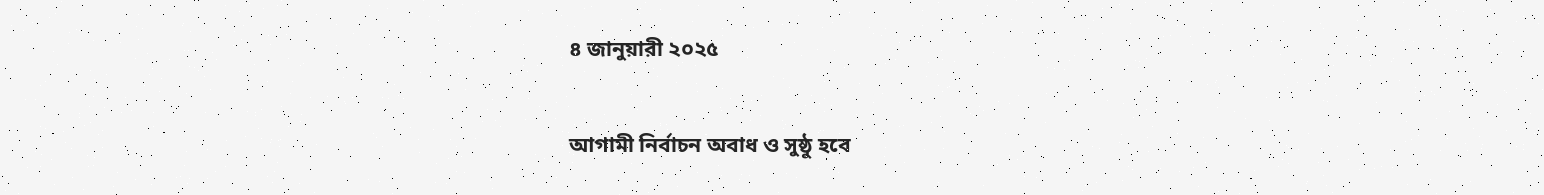৪ জানুয়ারী ২০২৫

আগামী নির্বাচন অবাধ ও সুষ্ঠু হবে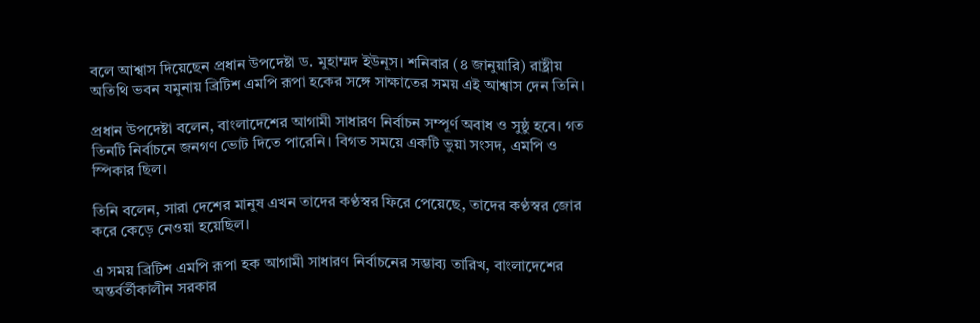বলে আশ্বাস দিয়েছেন প্রধান উপদেষ্টা ড. মুহাম্মদ ইউনূস। শনিবার (৪ জানুয়ারি) রাষ্ট্রীয় অতিথি ভবন যমুনায় ব্রিটিশ এমপি রূপা হকের সঙ্গে সাক্ষাতের সময় এই আশ্বাস দেন তিনি।

প্রধান উপদেষ্টা বলেন, বাংলাদেশের আগামী সাধারণ নির্বাচন সম্পূর্ণ অবাধ ও সুষ্ঠু হবে। গত তিনটি নির্বাচনে জনগণ ভোট দিতে পারেনি। বিগত সময়ে একটি ভুয়া সংসদ, এমপি ও স্পিকার ছিল।

তিনি বলেন, সারা দেশের মানুষ এখন তাদের কণ্ঠস্বর ফিরে পেয়েছে, তাদের কণ্ঠস্বর জোর করে কেড়ে নেওয়া হয়েছিল।

এ সময় ব্রিটিশ এমপি রূপা হক আগামী সাধারণ নির্বাচনের সম্ভাব্য তারিখ, বাংলাদেশের অন্তর্বর্তীকালীন সরকার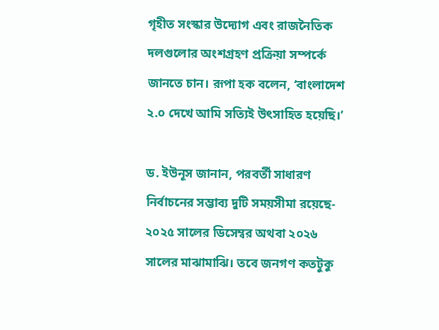গৃহীত সংস্কার উদ্যোগ এবং রাজনৈতিক দলগুলোর অংশগ্রহণ প্রক্রিয়া সম্পর্কে জানতে চান। রূপা হক বলেন, ‘বাংলাদেশ ২.০ দেখে আমি সত্যিই উৎসাহিত হয়েছি।’

ড. ইউনূস জানান, পরবর্তী সাধারণ নির্বাচনের সম্ভাব্য দুটি সময়সীমা রয়েছে- ২০২৫ সালের ডিসেম্বর অথবা ২০২৬ সালের মাঝামাঝি। তবে জনগণ কতটুকু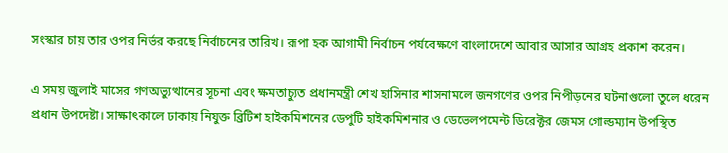সংস্কার চায় তার ওপর নির্ভর করছে নির্বাচনের তারিখ। রূপা হক আগামী নির্বাচন পর্যবেক্ষণে বাংলাদেশে আবার আসার আগ্রহ প্রকাশ করেন।

এ সময় জুলাই মাসের গণঅভ্যুত্থানের সূচনা এবং ক্ষমতাচ্যুত প্রধানমন্ত্রী শেখ হাসিনার শাসনামলে জনগণের ওপর নিপীড়নের ঘটনাগুলো তুলে ধরেন প্রধান উপদেষ্টা। সাক্ষাৎকালে ঢাকায় নিযুক্ত ব্রিটিশ হাইকমিশনের ডেপুটি হাইকমিশনার ও ডেভেলপমেন্ট ডিরেক্টর জেমস গোল্ডম্যান উপস্থিত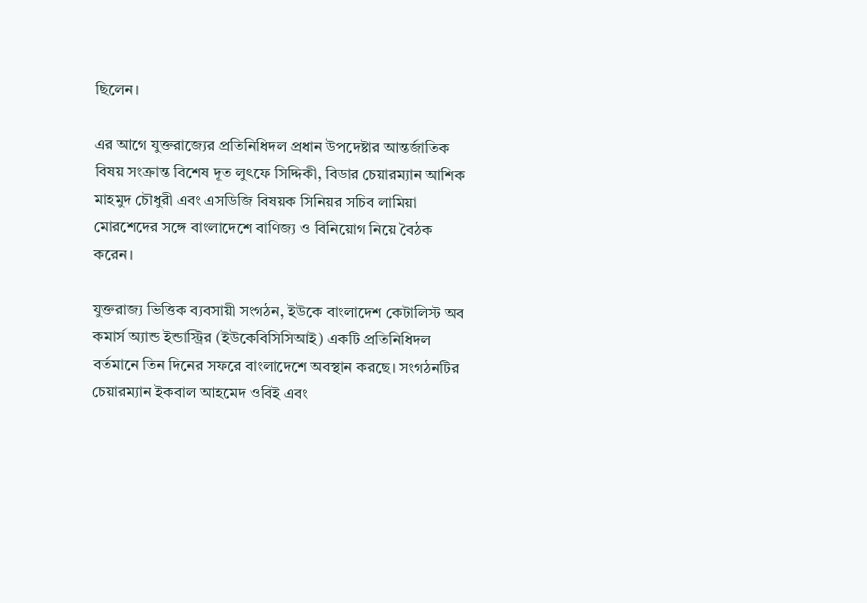ছিলেন।

এর আগে যুক্তরাজ্যের প্রতিনিধিদল প্রধান উপদেষ্টার আন্তর্জাতিক বিষয় সংক্রান্ত বিশেষ দূত লুৎফে সিদ্দিকী, বিডার চেয়ারম্যান আশিক মাহমুদ চৌধুরী এবং এসডিজি বিষয়ক সিনিয়র সচিব লামিয়া মোরশেদের সঙ্গে বাংলাদেশে বাণিজ্য ও বিনিয়োগ নিয়ে বৈঠক করেন।

যুক্তরাজ্য ভিত্তিক ব্যবসায়ী সংগঠন, ইউকে বাংলাদেশ কেটালিস্ট অব কমার্স অ্যান্ড ইন্ডাস্ট্রির (ইউকেবিসিসিআই) একটি প্রতিনিধিদল বর্তমানে তিন দিনের সফরে বাংলাদেশে অবস্থান করছে। সংগঠনটির চেয়ারম্যান ইকবাল আহমেদ ওবিই এবং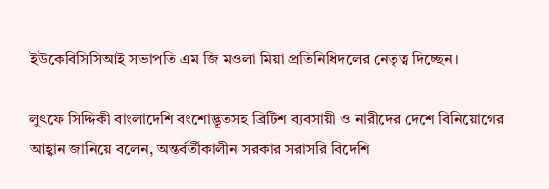ইউকেবিসিসিআই সভাপতি এম জি মওলা মিয়া প্রতিনিধিদলের নেতৃত্ব দিচ্ছেন।

লুৎফে সিদ্দিকী বাংলাদেশি বংশোদ্ভূতসহ ব্রিটিশ ব্যবসায়ী ও নারীদের দেশে বিনিয়োগের আহ্বান জানিয়ে বলেন, অন্তর্বর্তীকালীন সরকার সরাসরি বিদেশি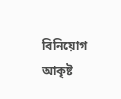বিনিয়োগ আকৃষ্ট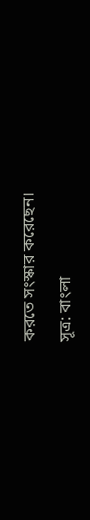করতে সংস্কার করেছেন।

সূত্র: বাংলা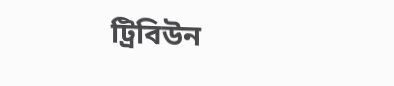ট্রিবিউন